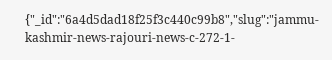{"_id":"6a4d5dad18f25f3c440c99b8","slug":"jammu-kashmir-news-rajouri-news-c-272-1-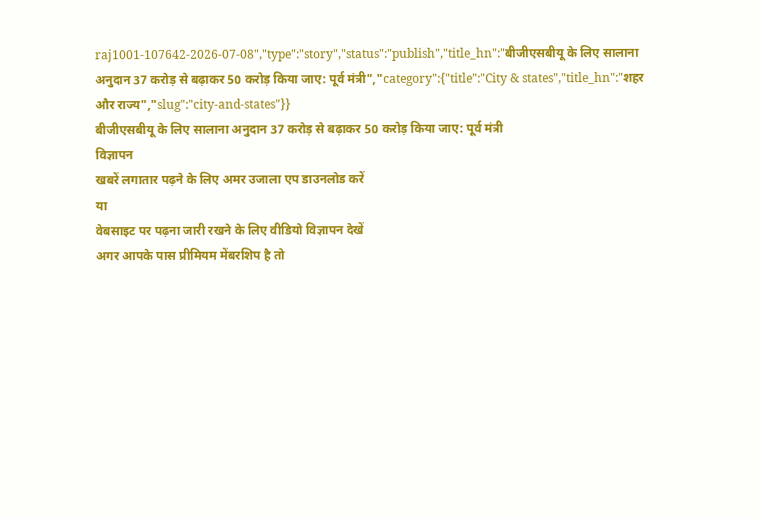raj1001-107642-2026-07-08","type":"story","status":"publish","title_hn":"बीजीएसबीयू के लिए सालाना अनुदान 37 करोड़ से बढ़ाकर 50 करोड़ किया जाए: पूर्व मंत्री","category":{"title":"City & states","title_hn":"शहर और राज्य","slug":"city-and-states"}}
बीजीएसबीयू के लिए सालाना अनुदान 37 करोड़ से बढ़ाकर 50 करोड़ किया जाए: पूर्व मंत्री
विज्ञापन
खबरें लगातार पढ़ने के लिए अमर उजाला एप डाउनलोड करें
या
वेबसाइट पर पढ़ना जारी रखने के लिए वीडियो विज्ञापन देखें
अगर आपके पास प्रीमियम मेंबरशिप है तो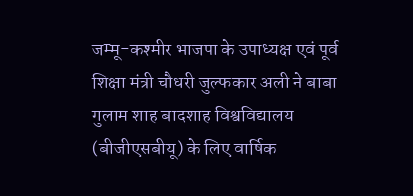जम्मू-कश्मीर भाजपा के उपाध्यक्ष एवं पूर्व शिक्षा मंत्री चौधरी जुल्फकार अली ने बाबा गुलाम शाह बादशाह विश्वविद्यालय (बीजीएसबीयू) के लिए वार्षिक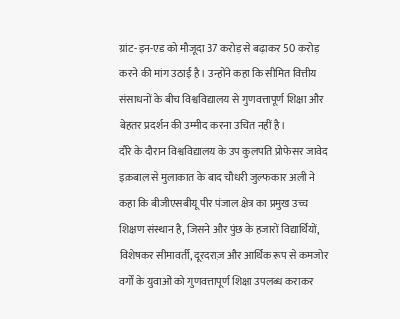ग्रांट-इन-एड को मौजूदा 37 करोड़ से बढ़ाकर 50 करोड़ करने की मांग उठाई है। उन्होंने कहा कि सीमित वित्तीय संसाधनों के बीच विश्वविद्यालय से गुणवत्तापूर्ण शिक्षा और बेहतर प्रदर्शन की उम्मीद करना उचित नहीं है।
दौरे के दौरान विश्वविद्यालय के उप कुलपति प्रोफेसर जावेद इक़बाल से मुलाकात के बाद चौधरी जुल्फकार अली ने कहा कि बीजीएसबीयू पीर पंजाल क्षेत्र का प्रमुख उच्च शिक्षण संस्थान है, जिसने और पुंछ के हजारों विद्यार्थियों, विशेषकर सीमावर्ती, दूरदराज़ और आर्थिक रूप से कमजोर वर्गों के युवाओं को गुणवत्तापूर्ण शिक्षा उपलब्ध कराकर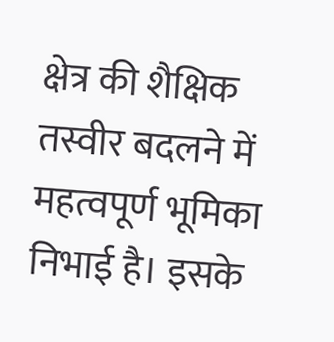क्षेत्र की शैक्षिक तस्वीर बदलने में महत्वपूर्ण भूमिका निभाई है। इसके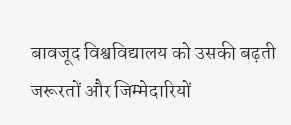बावजूद विश्वविद्यालय को उसकी बढ़ती जरूरतों और जिम्मेदारियों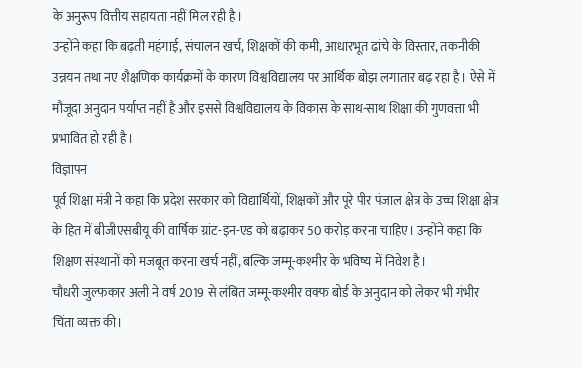के अनुरूप वित्तीय सहायता नहीं मिल रही है।
उन्होंने कहा कि बढ़ती महंगाई, संचालन खर्च, शिक्षकों की कमी, आधारभूत ढांचे के विस्तार, तकनीकी उन्नयन तथा नए शैक्षणिक कार्यक्रमों के कारण विश्वविद्यालय पर आर्थिक बोझ लगातार बढ़ रहा है। ऐसे में मौजूदा अनुदान पर्याप्त नहीं है और इससे विश्वविद्यालय के विकास के साथ-साथ शिक्षा की गुणवत्ता भी प्रभावित हो रही है।
विज्ञापन
पूर्व शिक्षा मंत्री ने कहा कि प्रदेश सरकार को विद्यार्थियों, शिक्षकों और पूरे पीर पंजाल क्षेत्र के उच्च शिक्षा क्षेत्र के हित में बीजीएसबीयू की वार्षिक ग्रांट-इन-एड को बढ़ाकर 50 करोड़ करना चाहिए। उन्होंने कहा कि शिक्षण संस्थानों को मजबूत करना खर्च नहीं, बल्कि जम्मू-कश्मीर के भविष्य में निवेश है।
चौधरी जुल्फकार अली ने वर्ष 2019 से लंबित जम्मू-कश्मीर वक्फ बोर्ड के अनुदान को लेकर भी गंभीर चिंता व्यक्त की।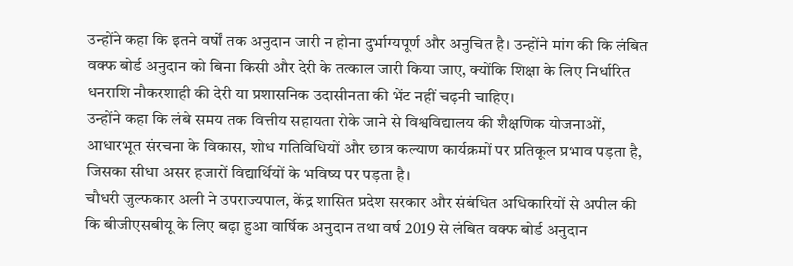उन्होंने कहा कि इतने वर्षों तक अनुदान जारी न होना दुर्भाग्यपूर्ण और अनुचित है। उन्होंने मांग की कि लंबित वक्फ बोर्ड अनुदान को बिना किसी और देरी के तत्काल जारी किया जाए, क्योंकि शिक्षा के लिए निर्धारित धनराशि नौकरशाही की देरी या प्रशासनिक उदासीनता की भेंट नहीं चढ़नी चाहिए।
उन्होंने कहा कि लंबे समय तक वित्तीय सहायता रोके जाने से विश्वविद्यालय की शैक्षणिक योजनाओं, आधारभूत संरचना के विकास, शोध गतिविधियों और छात्र कल्याण कार्यक्रमों पर प्रतिकूल प्रभाव पड़ता है, जिसका सीधा असर हजारों विद्यार्थियों के भविष्य पर पड़ता है।
चौधरी जुल्फकार अली ने उपराज्यपाल, केंद्र शासित प्रदेश सरकार और संबंधित अधिकारियों से अपील की कि बीजीएसबीयू के लिए बढ़ा हुआ वार्षिक अनुदान तथा वर्ष 2019 से लंबित वक्फ बोर्ड अनुदान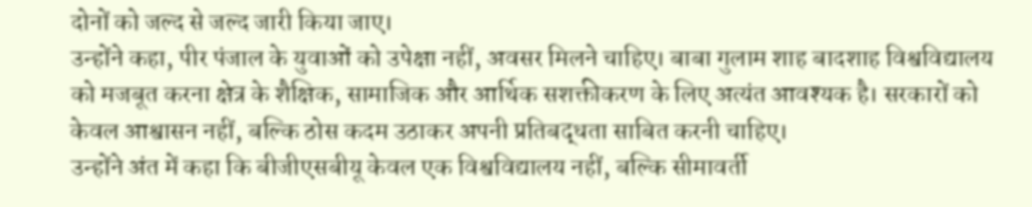दोनों को जल्द से जल्द जारी किया जाए।
उन्होंने कहा, पीर पंजाल के युवाओं को उपेक्षा नहीं, अवसर मिलने चाहिए। बाबा गुलाम शाह बादशाह विश्वविद्यालय को मजबूत करना क्षेत्र के शैक्षिक, सामाजिक और आर्थिक सशक्तीकरण के लिए अत्यंत आवश्यक है। सरकारों को केवल आश्वासन नहीं, बल्कि ठोस कदम उठाकर अपनी प्रतिबद्धता साबित करनी चाहिए।
उन्होंने अंत में कहा कि बीजीएसबीयू केवल एक विश्वविद्यालय नहीं, बल्कि सीमावर्ती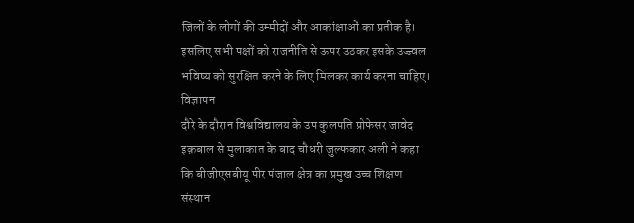जिलों के लोगों की उम्मीदों और आकांक्षाओं का प्रतीक है। इसलिए सभी पक्षों को राजनीति से ऊपर उठकर इसके उज्ज्वल भविष्य को सुरक्षित करने के लिए मिलकर कार्य करना चाहिए।
विज्ञापन
दौरे के दौरान विश्वविद्यालय के उप कुलपति प्रोफेसर जावेद इक़बाल से मुलाकात के बाद चौधरी जुल्फकार अली ने कहा कि बीजीएसबीयू पीर पंजाल क्षेत्र का प्रमुख उच्च शिक्षण संस्थान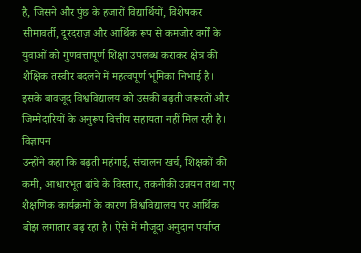है, जिसने और पुंछ के हजारों विद्यार्थियों, विशेषकर सीमावर्ती, दूरदराज़ और आर्थिक रूप से कमजोर वर्गों के युवाओं को गुणवत्तापूर्ण शिक्षा उपलब्ध कराकर क्षेत्र की शैक्षिक तस्वीर बदलने में महत्वपूर्ण भूमिका निभाई है। इसके बावजूद विश्वविद्यालय को उसकी बढ़ती जरूरतों और जिम्मेदारियों के अनुरूप वित्तीय सहायता नहीं मिल रही है।
विज्ञापन
उन्होंने कहा कि बढ़ती महंगाई, संचालन खर्च, शिक्षकों की कमी, आधारभूत ढांचे के विस्तार, तकनीकी उन्नयन तथा नए शैक्षणिक कार्यक्रमों के कारण विश्वविद्यालय पर आर्थिक बोझ लगातार बढ़ रहा है। ऐसे में मौजूदा अनुदान पर्याप्त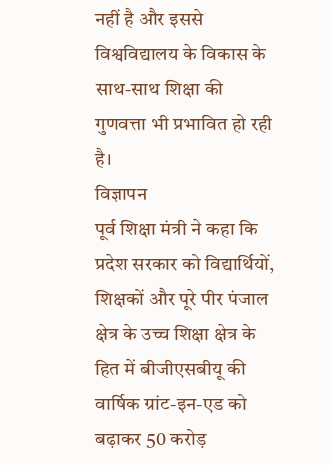नहीं है और इससे विश्वविद्यालय के विकास के साथ-साथ शिक्षा की गुणवत्ता भी प्रभावित हो रही है।
विज्ञापन
पूर्व शिक्षा मंत्री ने कहा कि प्रदेश सरकार को विद्यार्थियों, शिक्षकों और पूरे पीर पंजाल क्षेत्र के उच्च शिक्षा क्षेत्र के हित में बीजीएसबीयू की वार्षिक ग्रांट-इन-एड को बढ़ाकर 50 करोड़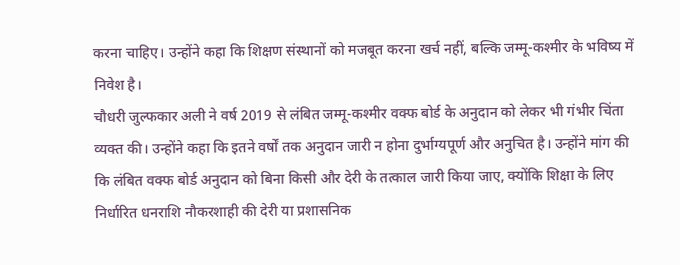करना चाहिए। उन्होंने कहा कि शिक्षण संस्थानों को मजबूत करना खर्च नहीं, बल्कि जम्मू-कश्मीर के भविष्य में निवेश है।
चौधरी जुल्फकार अली ने वर्ष 2019 से लंबित जम्मू-कश्मीर वक्फ बोर्ड के अनुदान को लेकर भी गंभीर चिंता व्यक्त की। उन्होंने कहा कि इतने वर्षों तक अनुदान जारी न होना दुर्भाग्यपूर्ण और अनुचित है। उन्होंने मांग की कि लंबित वक्फ बोर्ड अनुदान को बिना किसी और देरी के तत्काल जारी किया जाए, क्योंकि शिक्षा के लिए निर्धारित धनराशि नौकरशाही की देरी या प्रशासनिक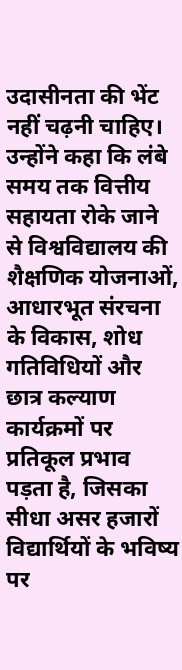उदासीनता की भेंट नहीं चढ़नी चाहिए।
उन्होंने कहा कि लंबे समय तक वित्तीय सहायता रोके जाने से विश्वविद्यालय की शैक्षणिक योजनाओं, आधारभूत संरचना के विकास, शोध गतिविधियों और छात्र कल्याण कार्यक्रमों पर प्रतिकूल प्रभाव पड़ता है, जिसका सीधा असर हजारों विद्यार्थियों के भविष्य पर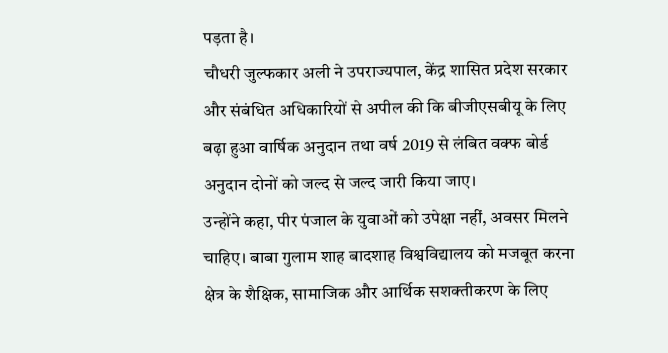पड़ता है।
चौधरी जुल्फकार अली ने उपराज्यपाल, केंद्र शासित प्रदेश सरकार और संबंधित अधिकारियों से अपील की कि बीजीएसबीयू के लिए बढ़ा हुआ वार्षिक अनुदान तथा वर्ष 2019 से लंबित वक्फ बोर्ड अनुदान दोनों को जल्द से जल्द जारी किया जाए।
उन्होंने कहा, पीर पंजाल के युवाओं को उपेक्षा नहीं, अवसर मिलने चाहिए। बाबा गुलाम शाह बादशाह विश्वविद्यालय को मजबूत करना क्षेत्र के शैक्षिक, सामाजिक और आर्थिक सशक्तीकरण के लिए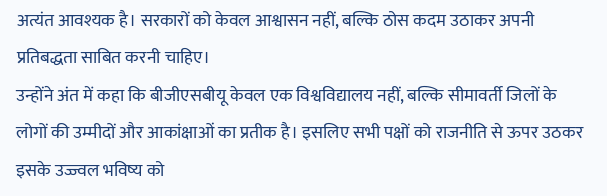अत्यंत आवश्यक है। सरकारों को केवल आश्वासन नहीं, बल्कि ठोस कदम उठाकर अपनी प्रतिबद्धता साबित करनी चाहिए।
उन्होंने अंत में कहा कि बीजीएसबीयू केवल एक विश्वविद्यालय नहीं, बल्कि सीमावर्ती जिलों के लोगों की उम्मीदों और आकांक्षाओं का प्रतीक है। इसलिए सभी पक्षों को राजनीति से ऊपर उठकर इसके उज्ज्वल भविष्य को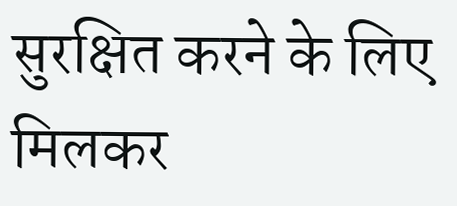सुरक्षित करने के लिए मिलकर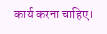कार्य करना चाहिए।